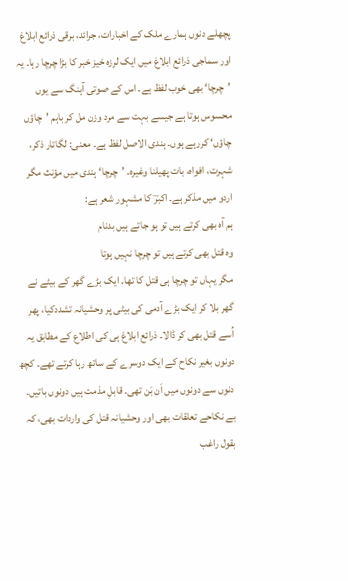پچھلے دنوں ہمارے ملک کے اخبارات، جرائد، برقی ذرائع ابلاغ اور سماجی ذرائع ابلاغ میں ایک لرزہ خیز خبر کا بڑا چرچا رہا۔ یہ ’چرچا‘ بھی خوب لفظ ہے۔ اس کے صوتی آہنگ سے یوں محسوس ہوتا ہے جیسے بہت سے مرد وزن مل کر باہم ’چاؤں چاؤں‘ کررہے ہوں۔ ہندی الاصل لفظ ہے۔ معنی: لگاتار ذکر، شہرت، افواہ، بات پھیلنا وغیرہ۔ ’چرچا‘ ہندی میں مؤنث مگر اردو میں مذکر ہے۔ اکبرؔ کا مشہور شعر ہے:
ہم آہ بھی کرتے ہیں تو ہو جاتے ہیں بدنام
وہ قتل بھی کرتے ہیں تو چرچا نہیں ہوتا
مگر یہاں تو چرچا ہی قتل کا تھا۔ ایک بڑے گھر کے بیٹے نے گھر بلا کر ایک بڑے آدمی کی بیٹی پر وحشیانہ تشددکیا، پھر اُسے قتل بھی کر ڈالا۔ ذرائع ابلاغ ہی کی اطلاع کے مطابق یہ دونوں بغیر نکاح کے ایک دوسرے کے ساتھ رہا کرتے تھے۔ کچھ دنوں سے دونوں میں اَن بَن تھی۔ قابلِ مذمت ہیں دونوں باتیں۔ بے نکاحے تعلقات بھی اور وحشیانہ قتل کی واردات بھی، کہ بقول راغب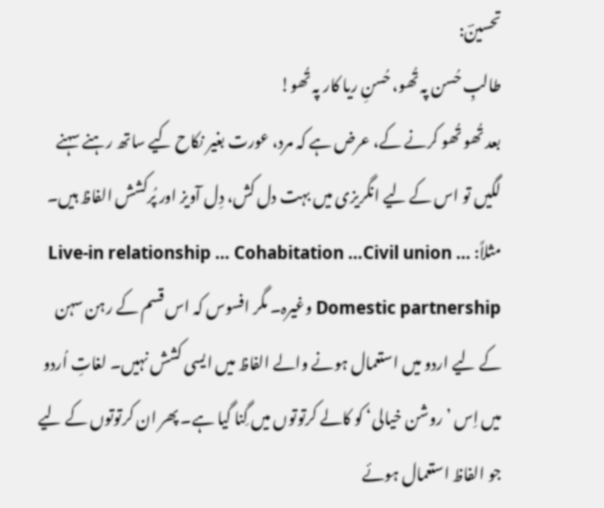تحسینؔ:
طالبِ حُسن پہ تُھو، حُسنِ ریا کار پہ تُھو!
بعد تُھو تُھو کرنے کے، عرض ہے کہ مرد، عورت بغیر نکاح کیے ساتھ رہنے سہنے لگیں تو اس کے لیے انگریزی میں بہت دل کش، دِل آویز اور پُرکشش الفاظ ہیں۔ مثلاً: Live-in relationship … Cohabitation …Civil union … Domestic partnership وغیرہ۔ مگر افسوس کہ اس قسم کے رہن سہن کے لیے اردو میں استعمال ہونے والے الفاظ میں ایسی کشش نہیں۔ لغاتِ اُردو میں اِس ’روشن خیالی‘ کو کالے کرتوتوں میں گِنا گیا ہے۔ پھر ان کرتوتوں کے لیے جو الفاظ استعمال ہوئے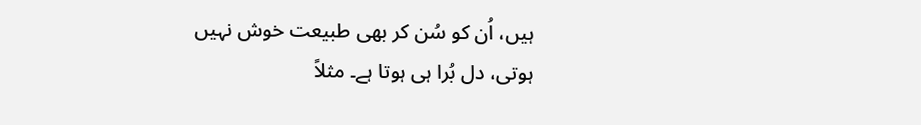ہیں، اُن کو سُن کر بھی طبیعت خوش نہیں ہوتی، دل بُرا ہی ہوتا ہے۔ مثلاً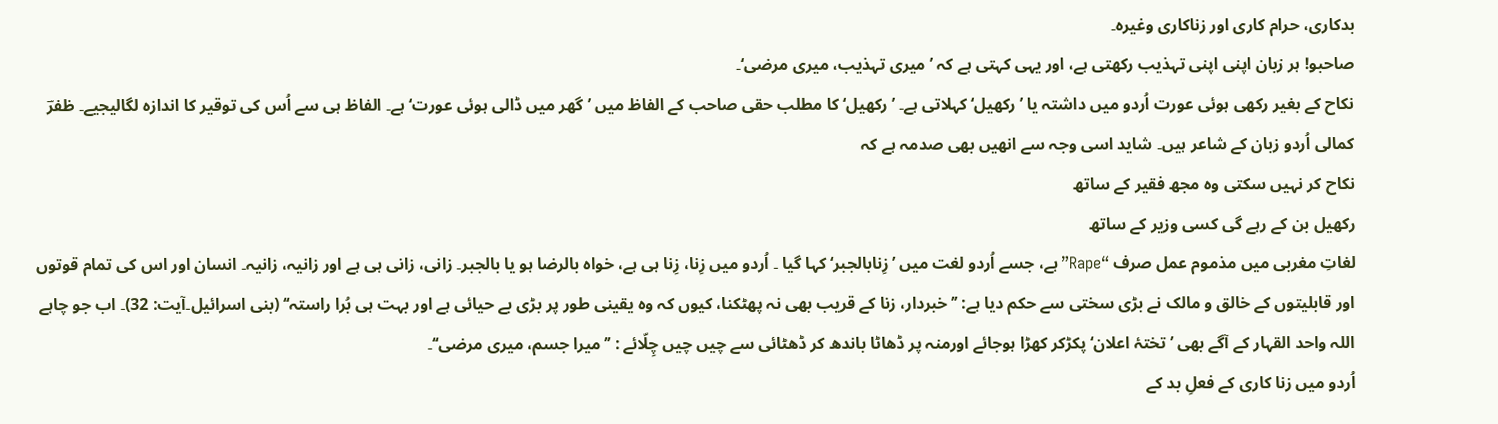بدکاری، حرام کاری اور زناکاری وغیرہ۔
صاحبو! ہر زبان اپنی اپنی تہذیب رکھتی ہے، اور یہی کہتی ہے کہ ’میری تہذیب، میری مرضی‘۔
نکاح کے بغیر رکھی ہوئی عورت اُردو میں داشتہ یا ’رکھیل‘ کہلاتی ہے۔ ’رکھیل‘ کا مطلب حقی صاحب کے الفاظ میں ’گھر میں ڈالی ہوئی عورت‘ ہے۔ الفاظ ہی سے اُس کی توقیر کا اندازہ لگالیجیے۔ ظفرؔ کمالی اُردو زبان کے شاعر ہیں۔ شاید اسی وجہ سے انھیں بھی صدمہ ہے کہ
نکاح کر نہیں سکتی وہ مجھ فقیر کے ساتھ
رکھیل بن کے رہے گی کسی وزیر کے ساتھ
لغاتِ مغربی میں مذموم عمل صرف “Rape”ہے، جسے اُردو لغت میں ’زِنابالجبر‘ کہا گیا ۔ اُردو میں زِنا، زِنا ہی ہے، خواہ بالرضا ہو یا بالجبر۔ زانی، زانی ہی ہے اور زانیہ، زانیہ۔ انسان اور اس کی تمام قوتوں اور قابلیتوں کے خالق و مالک نے بڑی سختی سے حکم دیا ہے: ’’خبردار، زنا کے قریب بھی نہ پھٹکنا، کیوں کہ وہ یقینی طور پر بڑی بے حیائی ہے اور بہت ہی بُرا راستہ‘‘ (بنی اسرائیل۔آیت: 32)۔ اب جو چاہے اللہ واحد القہار کے آگے بھی ’تختۂ اعلان‘ پکڑکر کھڑا ہوجائے اورمنہ پر ڈھاٹا باندھ کر ڈھٹائی سے چیں چیں چِلّائے : ’’میرا جسم، میری مرضی‘‘۔
اُردو میں زنا کاری کے فعلِ بد کے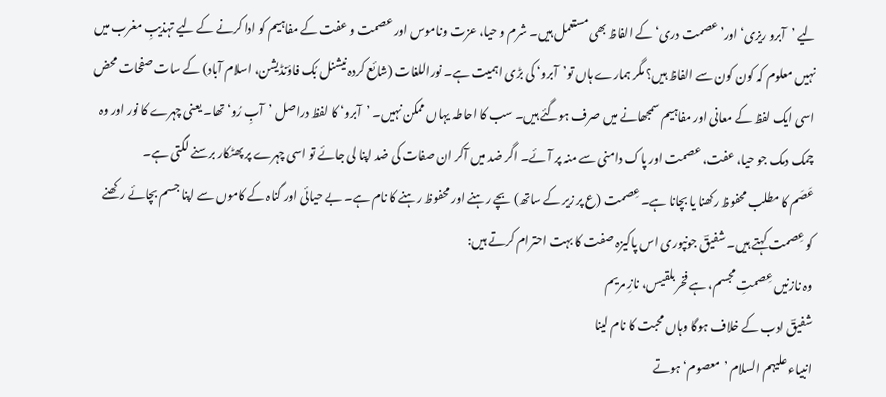لیے ’آبرو ریزی‘ اور’عصمت دری‘ کے الفاظ بھی مستعمل ہیں۔ شرم و حیا، عزت وناموس اور عصمت و عفت کے مفاہیم کو ادا کرنے کے لیے تہذیبِ مغرب میں نہیں معلوم کہ کون کون سے الفاظ ہیں؟ مگر ہمارے ہاں تو’آبرو‘ کی بڑی اہمیت ہے۔ نوراللغات (شائع کردہ نیشنل بُک فاؤنڈیشن، اسلام آباد) کے سات صفحات محض اسی ایک لفظ کے معانی اور مفاہیم سمجھانے میں صرف ہوگئے ہیں۔ سب کا احاطہ یہاں ممکن نہیں۔ ’آبرو‘ کا لفظ دراصل ’آبِ رُو‘ تھا۔ یعنی چہرے کا نور اور وہ چمک دمک جو حیا، عفت، عصمت اور پاک دامنی سے منہ پر آئے۔ اگر ضد میں آکر ان صفات کی ضد اپنا لی جائے تو اسی چہرے پر پھٹکار برسنے لگتی ہے۔
عَصَم کا مطلب محفوظ رکھنا یا بچانا ہے۔ عِصمت (ع پر زیر کے ساتھ) بچے رہنے اور محفوظ رہنے کا نام ہے۔ بے حیائی اور گناہ کے کاموں سے اپنا جسم بچائے رکھنے کو عِصمت کہتے ہیں۔ شفیقؔ جونپوری اس پاکیزہ صفت کا بہت احترام کرتے ہیں:
وہ نازنیں عِصمتِ مجسم، ہے فخر بلقیس، نازِ مریم
شفیقؔ ادب کے خلاف ہوگا وہاں محبت کا نام لینا
انبیاء علیہم السلام ’معصوم‘ ہوتے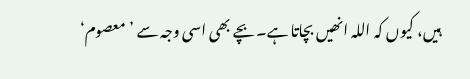ہیں، کیوں کہ اللہ انھیں بچاتا ہے۔ بچے بھی اسی وجہ سے ’معصوم‘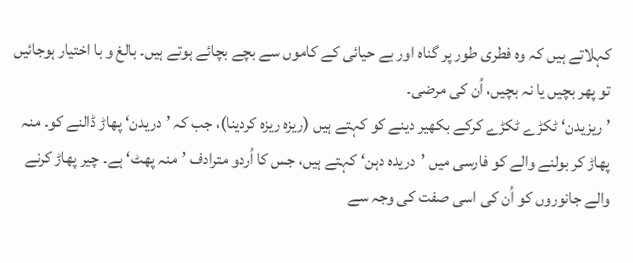کہلاتے ہیں کہ وہ فطری طور پر گناہ اور بے حیائی کے کاموں سے بچے بچائے ہوتے ہیں۔ بالغ و با اختیار ہوجائیں تو پھر بچیں یا نہ بچیں، اُن کی مرضی۔
’ ریزیدن‘ ٹکڑے ٹکڑے کرکے بکھیر دینے کو کہتے ہیں (ریزہ ریزہ کردینا)، جب کہ ’دریدن‘ پھاڑ ڈالنے کو۔ منہ پھاڑ کر بولنے والے کو فارسی میں ’دریدہ دہن‘ کہتے ہیں، جس کا اُردو مترادف ’منہ پھٹ‘ ہے۔ چیر پھاڑ کرنے والے جانوروں کو اُن کی اسی صفت کی وجہ سے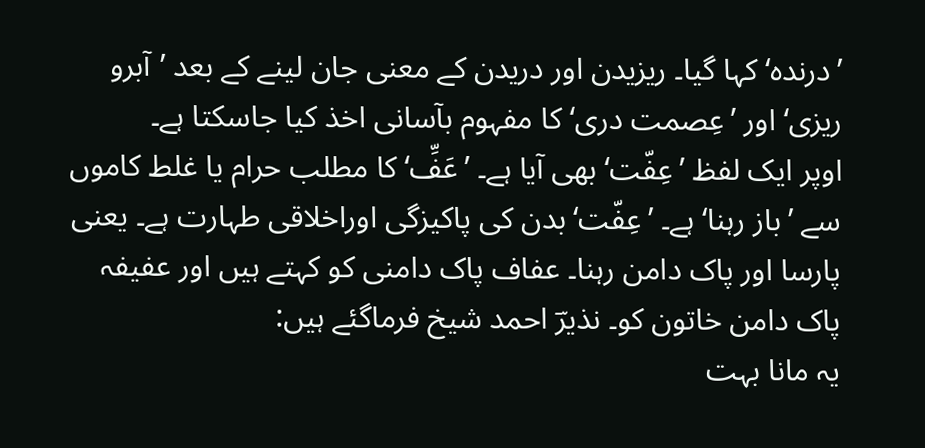’درندہ‘ کہا گیا۔ ریزیدن اور دریدن کے معنی جان لینے کے بعد ’آبرو ریزی‘ اور ’عِصمت دری‘ کا مفہوم بآسانی اخذ کیا جاسکتا ہے۔
اوپر ایک لفظ ’عِفّت‘ بھی آیا ہے۔ ’عَفِّ‘ کا مطلب حرام یا غلط کاموں سے ’باز رہنا‘ ہے۔ ’عِفّت‘ بدن کی پاکیزگی اوراخلاقی طہارت ہے۔ یعنی پارسا اور پاک دامن رہنا۔ عفاف پاک دامنی کو کہتے ہیں اور عفیفہ پاک دامن خاتون کو۔ نذیرؔ احمد شیخ فرماگئے ہیں:
یہ مانا بہت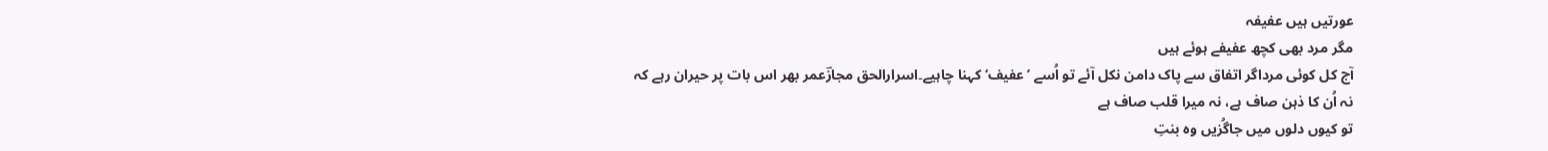عورتیں ہیں عفیفہ
مگر مرد بھی کچھ عفیفے ہوئے ہیں
آج کل کوئی مرداگر اتفاق سے پاک دامن نکل آئے تو اُسے ’عفیف‘ کہنا چاہیے۔اسرارالحق مجازؔعمر بھر اس بات پر حیران رہے کہ
نہ اُن کا ذہن صاف ہے، نہ میرا قلب صاف ہے
تو کیوں دلوں میں جاگُزیں وہ بنتِ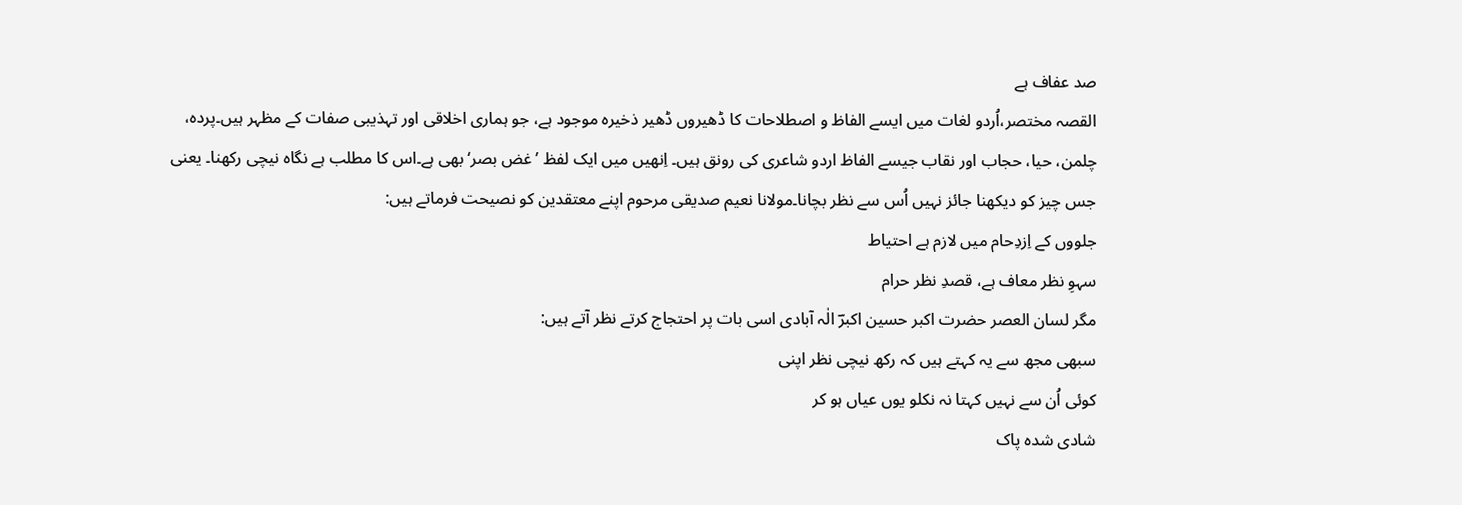صد عفاف ہے
القصہ مختصر،اُردو لغات میں ایسے الفاظ و اصطلاحات کا ڈھیروں ڈھیر ذخیرہ موجود ہے، جو ہماری اخلاقی اور تہذیبی صفات کے مظہر ہیں۔پردہ، چلمن، حیا، حجاب اور نقاب جیسے الفاظ اردو شاعری کی رونق ہیں۔ اِنھیں میں ایک لفظ ’غض بصر‘ بھی ہے۔اس کا مطلب ہے نگاہ نیچی رکھنا۔ یعنی جس چیز کو دیکھنا جائز نہیں اُس سے نظر بچانا۔مولانا نعیم صدیقی مرحوم اپنے معتقدین کو نصیحت فرماتے ہیں:
جلووں کے اِزدِحام میں لازم ہے احتیاط
سہوِ نظر معاف ہے، قصدِ نظر حرام
مگر لسان العصر حضرت اکبر حسین اکبرؔ الٰہ آبادی اسی بات پر احتجاج کرتے نظر آتے ہیں:
سبھی مجھ سے یہ کہتے ہیں کہ رکھ نیچی نظر اپنی
کوئی اُن سے نہیں کہتا نہ نکلو یوں عیاں ہو کر
شادی شدہ پاک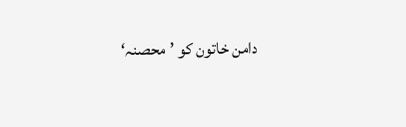دامن خاتون کو ’محصنہ‘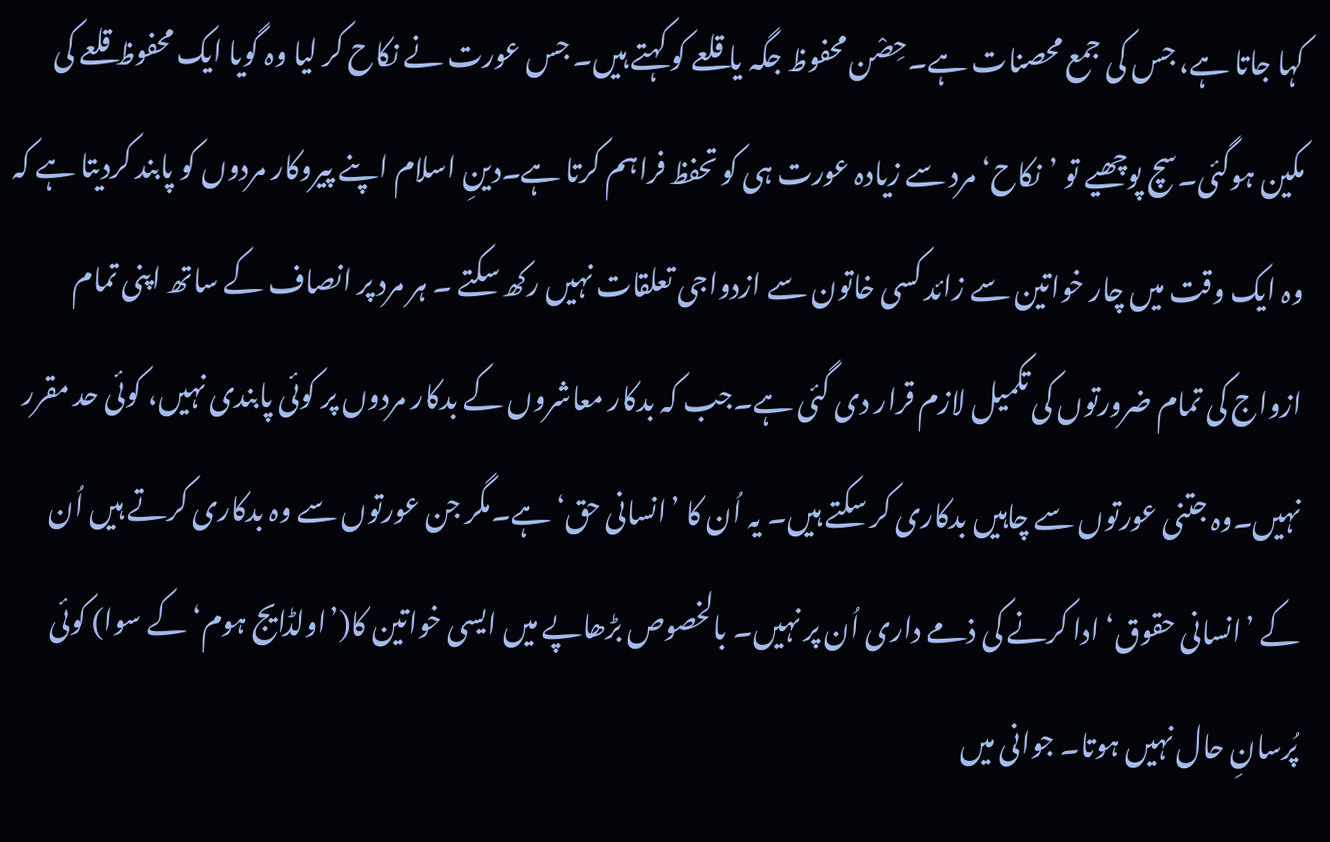کہا جاتا ہے، جس کی جمع محصنات ہے۔حِصْن محفوظ جگہ یا قلعے کو کہتے ہیں۔ جس عورت نے نکاح کر لیا وہ گویا ایک محفوظ قلعے کی مکین ہوگئی۔سچ پوچھیے تو ’نکاح‘ مرد سے زیادہ عورت ہی کو تحفظ فراہم کرتا ہے۔دینِ اسلام اپنے پیروکار مردوں کو پابند کردیتا ہے کہ وہ ایک وقت میں چار خواتین سے زائد کسی خاتون سے ازدواجی تعلقات نہیں رکھ سکتے ۔ ہر مرد پر انصاف کے ساتھ اپنی تمام ازواج کی تمام ضرورتوں کی تکمیل لازم قرار دی گئی ہے۔جب کہ بدکار معاشروں کے بدکار مردوں پر کوئی پابندی نہیں، کوئی حد مقرر نہیں۔وہ جتنی عورتوں سے چاہیں بدکاری کر سکتے ہیں۔ یہ اُن کا ’انسانی حق‘ ہے۔مگر جن عورتوں سے وہ بدکاری کرتے ہیں اُن کے ’انسانی حقوق‘ ادا کرنے کی ذمے داری اُن پر نہیں۔ بالخصوص بڑھاپے میں ایسی خواتین کا(’اولڈایج ہوم‘ کے سوا) کوئی پُرسانِ حال نہیں ہوتا۔ جوانی میں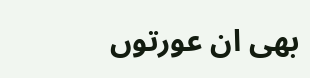بھی ان عورتوں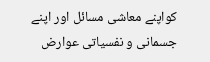کواپنے معاشی مسائل اور اپنے جسمانی و نفسیاتی عوارض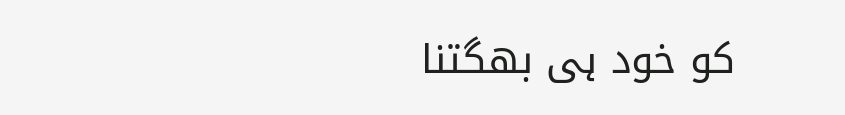کو خود ہی بھگتنا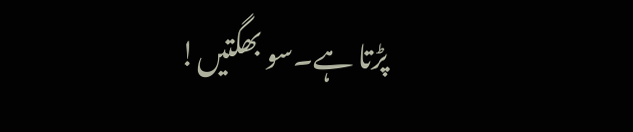پڑتا ہے۔سو بھگتیں!